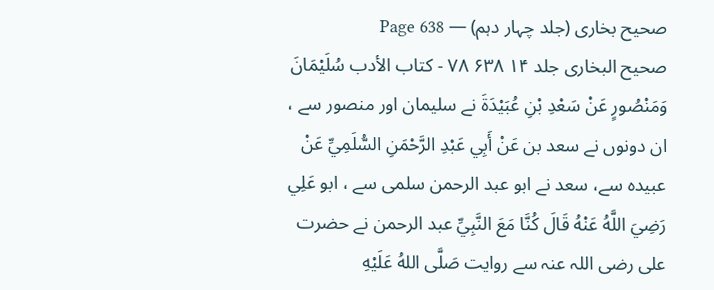صحیح بخاری (جلد چہار دہم) — Page 638
صحیح البخاری جلد ۱۴ ۶۳۸ ۷۸ - كتاب الأدب سُلَيْمَانَ وَمَنْصُورٍ عَنْ سَعْدِ بْنِ عُبَيْدَةَ نے سلیمان اور منصور سے ، ان دونوں نے سعد بن عَنْ أَبِي عَبْدِ الرَّحْمَنِ السُّلَمِيِّ عَنْ عبیدہ سے، سعد نے ابو عبد الرحمن سلمی سے ، ابو عَلِي رَضِيَ اللَّهُ عَنْهُ قَالَ كُنَّا مَعَ النَّبِيِّ عبد الرحمن نے حضرت علی رضی اللہ عنہ سے روایت صَلَّى اللهُ عَلَيْهِ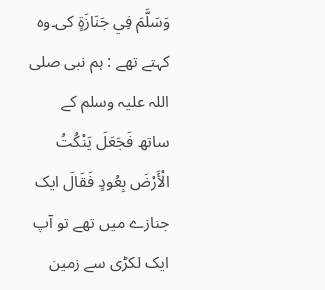وَسَلَّمَ فِي جَنَازَةٍ کی۔وہ کہتے تھے : ہم نبی صلی اللہ علیہ وسلم کے ساتھ فَجَعَلَ يَنْكُتُ الْأَرْضَ بِعُودٍ فَقَالَ ایک جنازے میں تھے تو آپ ایک لکڑی سے زمین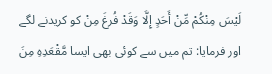لَيْسَ مِنْكُمْ مِّنْ أَحَدٍ إِلَّا وَقَدْ فُرغَ مِنْ کو کریدنے لگے اور فرمایا: تم میں سے کوئی بھی ایسا مَّقْعَدِهِ مِنَ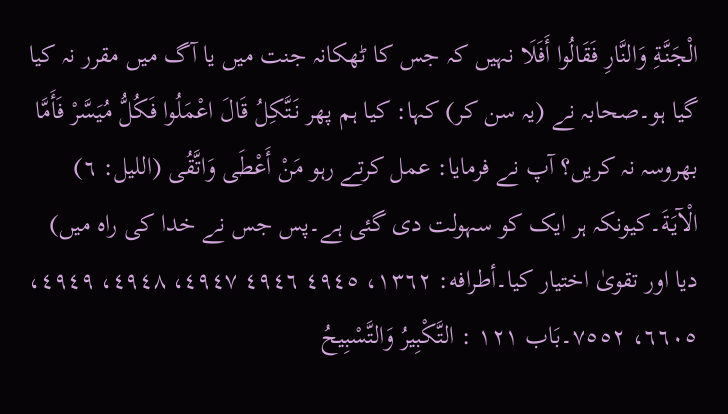الْجَنَّةِ وَالنَّارِ فَقَالُوا أَفَلَا نہیں کہ جس کا ٹھکانہ جنت میں یا آگ میں مقرر نہ کیا گیا ہو۔صحابہ نے (یہ سن کر) کہا: کیا ہم پھر نَتَّكِلُ قَالَ اعْمَلُوا فَكُلُّ مُيَسَّرْ فَأَمَّا بھروسہ نہ کریں؟ آپ نے فرمایا: عمل کرتے رہو مَنْ أَعْطَى وَاتَّقُى (الليل: ٦) الْآيَةَ۔کیونکہ ہر ایک کو سہولت دی گئی ہے۔پس جس نے خدا کی راہ میں) دیا اور تقویٰ اختیار کیا۔أطرافه: ١٣٦٢، ٤٩٤٥ ٤٩٤٦ ٤٩٤٧، ٤٩٤٨، ٤٩٤٩، ٦٦٠٥، ٧٥٥٢۔بَاب ۱۲۱ : التَّكْبِيرُ وَالتَّسْبِيحُ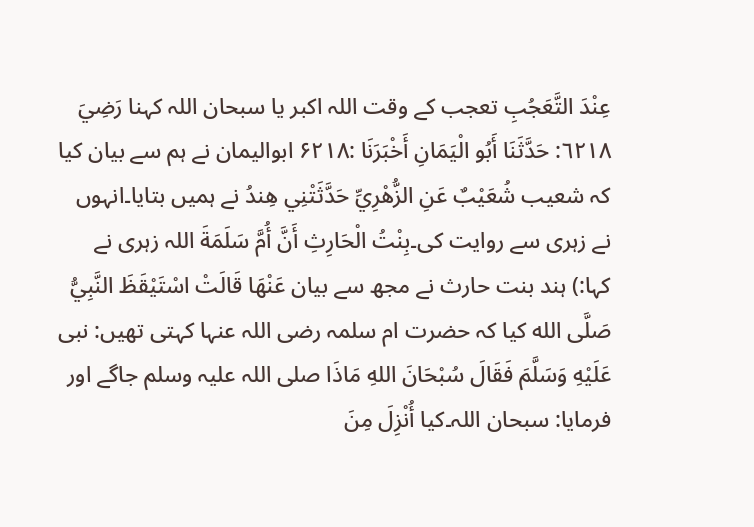عِنْدَ التَّعَجُبِ تعجب کے وقت اللہ اکبر یا سبحان اللہ کہنا رَضِيَ ٦٢١٨: حَدَّثَنَا أَبُو الْيَمَانِ أَخْبَرَنَا :۶۲۱۸ ابوالیمان نے ہم سے بیان کیا کہ شعیب شُعَيْبٌ عَنِ الزُّهْرِيِّ حَدَّثَتْنِي هِندُ نے ہمیں بتایا۔انہوں نے زہری سے روایت کی۔بِنْتُ الْحَارِثِ أَنَّ أُمَّ سَلَمَةَ اللہ زہری نے کہا:) ہند بنت حارث نے مجھ سے بیان عَنْهَا قَالَتْ اسْتَيْقَظَ النَّبِيُّ صَلَّى الله کیا کہ حضرت ام سلمہ رضی اللہ عنہا کہتی تھیں: نبی عَلَيْهِ وَسَلَّمَ فَقَالَ سُبْحَانَ اللهِ مَاذَا صلی اللہ علیہ وسلم جاگے اور فرمایا: سبحان اللہ۔کیا أُنْزِلَ مِنَ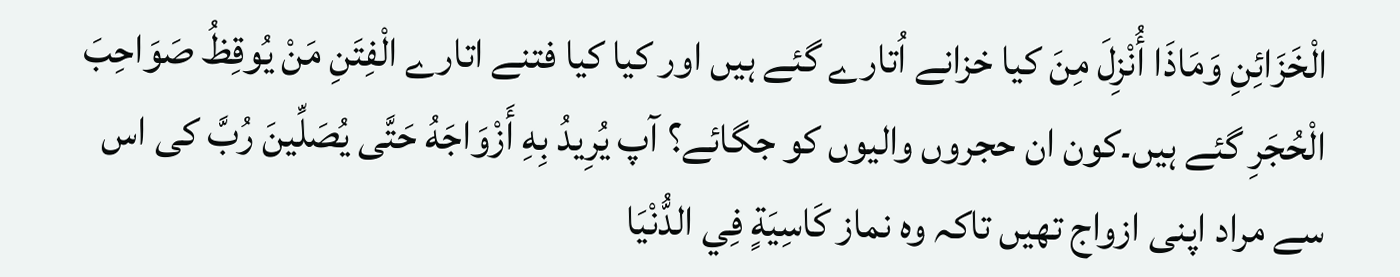الْخَزَائِنِ وَمَاذَا أُنْزِلَ مِنَ کیا خزانے اُتارے گئے ہیں اور کیا کیا فتنے اتارے الْفِتَنِ مَنْ يُوقِظُ صَوَاحِبَ الْحُجَرِ گئے ہیں۔کون ان حجروں والیوں کو جگائے؟ آپ يُرِيدُ بِهِ أَزْوَاجَهُ حَتَّى يُصَلِّينَ رُبَّ کی اس سے مراد اپنی ازواج تھیں تاکہ وہ نماز كَاسِيَةٍ فِي الدُّنْيَا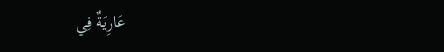عَارِيَةٌ فِي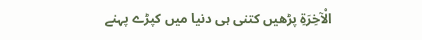الْآخِرَةِ پڑھیں کتنی ہی دنیا میں کپڑے پہنے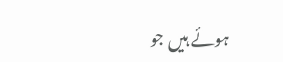ہوئے ہیں جو